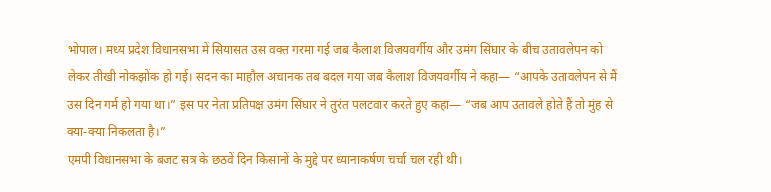भोपाल। मध्य प्रदेश विधानसभा में सियासत उस वक्त गरमा गई जब कैलाश विजयवर्गीय और उमंग सिंघार के बीच उतावलेपन को लेकर तीखी नोकझोंक हो गई। सदन का माहौल अचानक तब बदल गया जब कैलाश विजयवर्गीय ने कहा— “आपके उतावलेपन से मैं उस दिन गर्म हो गया था।” इस पर नेता प्रतिपक्ष उमंग सिंघार ने तुरंत पलटवार करते हुए कहा— “जब आप उतावले होते हैं तो मुंह से क्या-क्या निकलता है।”
एमपी विधानसभा के बजट सत्र के छठवें दिन किसानों के मुद्दे पर ध्यानाकर्षण चर्चा चल रही थी।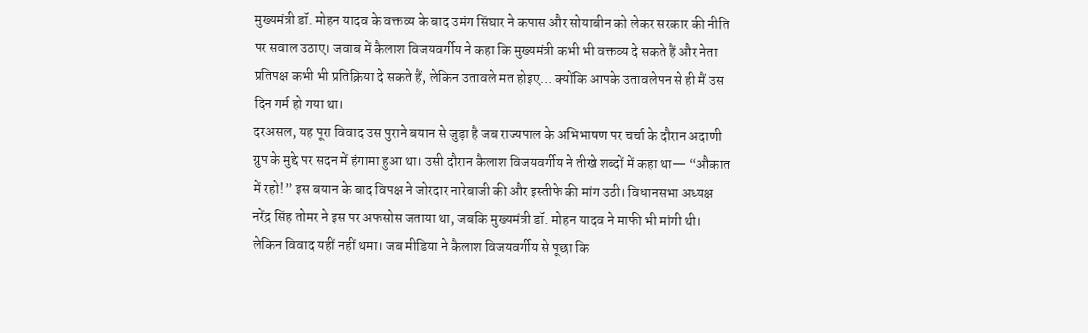मुख्यमंत्री डॉ. मोहन यादव के वक्तव्य के बाद उमंग सिंघार ने कपास और सोयाबीन को लेकर सरकार की नीति पर सवाल उठाए। जवाब में कैलाश विजयवर्गीय ने कहा कि मुख्यमंत्री कभी भी वक्तव्य दे सकते हैं और नेता प्रतिपक्ष कभी भी प्रतिक्रिया दे सकते हैं, लेकिन उतावले मत होइए… क्योंकि आपके उतावलेपन से ही मैं उस दिन गर्म हो गया था।
दरअसल, यह पूरा विवाद उस पुराने बयान से जुड़ा है जब राज्यपाल के अभिभाषण पर चर्चा के दौरान अदाणी ग्रुप के मुद्दे पर सदन में हंगामा हुआ था। उसी दौरान कैलाश विजयवर्गीय ने तीखे शब्दों में कहा था— “औकात में रहो!” इस बयान के बाद विपक्ष ने जोरदार नारेबाजी की और इस्तीफे की मांग उठी। विधानसभा अध्यक्ष नरेंद्र सिंह तोमर ने इस पर अफसोस जताया था, जबकि मुख्यमंत्री डॉ. मोहन यादव ने माफी भी मांगी थी।
लेकिन विवाद यहीं नहीं थमा। जब मीडिया ने कैलाश विजयवर्गीय से पूछा कि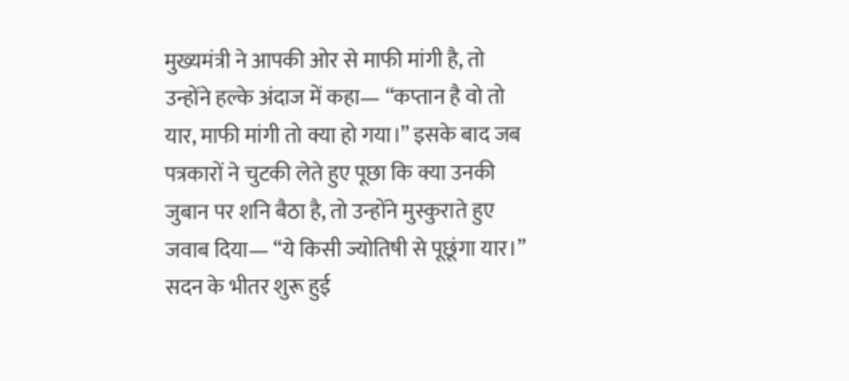मुख्यमंत्री ने आपकी ओर से माफी मांगी है, तो उन्होंने हल्के अंदाज में कहा— “कप्तान है वो तो यार, माफी मांगी तो क्या हो गया।” इसके बाद जब पत्रकारों ने चुटकी लेते हुए पूछा कि क्या उनकी जुबान पर शनि बैठा है, तो उन्होंने मुस्कुराते हुए जवाब दिया— “ये किसी ज्योतिषी से पूछूंगा यार।”
सदन के भीतर शुरू हुई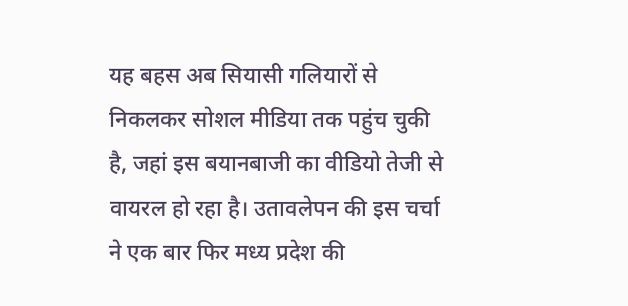यह बहस अब सियासी गलियारों से निकलकर सोशल मीडिया तक पहुंच चुकी है, जहां इस बयानबाजी का वीडियो तेजी से वायरल हो रहा है। उतावलेपन की इस चर्चा ने एक बार फिर मध्य प्रदेश की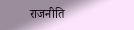राजनीति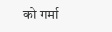को गर्मा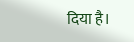दिया है।